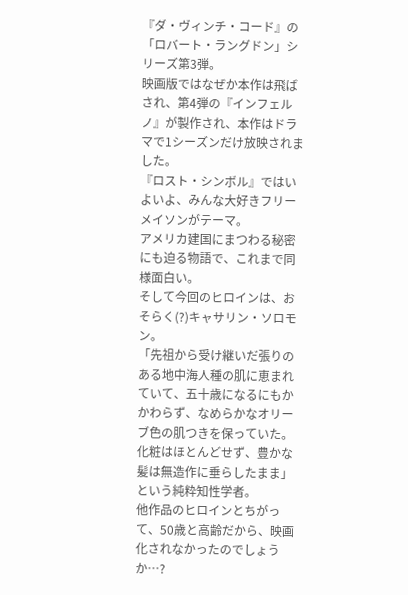『ダ・ヴィンチ・コード』の「ロバート・ラングドン」シリーズ第3弾。
映画版ではなぜか本作は飛ばされ、第4弾の『インフェルノ』が製作され、本作はドラマで1シーズンだけ放映されました。
『ロスト・シンボル』ではいよいよ、みんな大好きフリーメイソンがテーマ。
アメリカ建国にまつわる秘密にも迫る物語で、これまで同様面白い。
そして今回のヒロインは、おそらく(?)キャサリン・ソロモン。
「先祖から受け継いだ張りのある地中海人種の肌に恵まれていて、五十歳になるにもかかわらず、なめらかなオリーブ色の肌つきを保っていた。化粧はほとんどせず、豊かな髪は無造作に垂らしたまま」
という純粋知性学者。
他作品のヒロインとちがって、50歳と高齢だから、映画化されなかったのでしょうか…?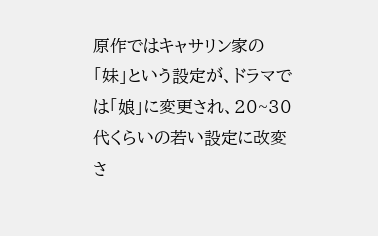原作ではキャサリン家の「妹」という設定が、ドラマでは「娘」に変更され、20~30代くらいの若い設定に改変さ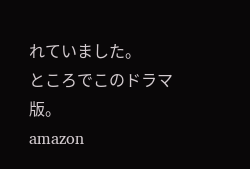れていました。
ところでこのドラマ版。
amazon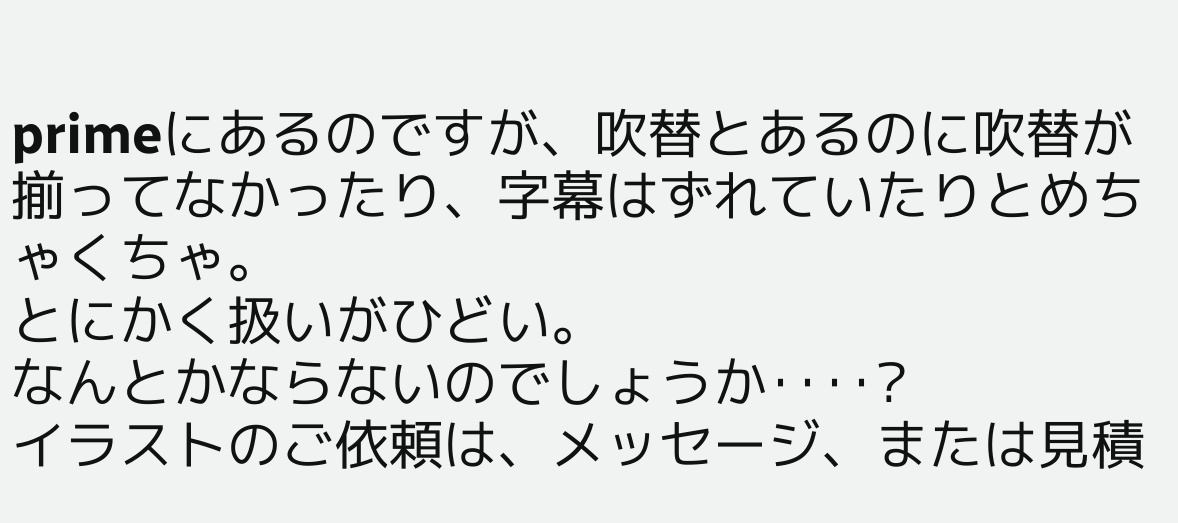primeにあるのですが、吹替とあるのに吹替が揃ってなかったり、字幕はずれていたりとめちゃくちゃ。
とにかく扱いがひどい。
なんとかならないのでしょうか‥‥?
イラストのご依頼は、メッセージ、または見積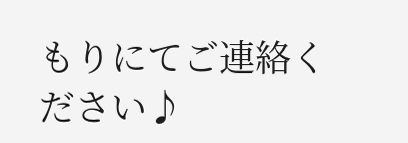もりにてご連絡ください♪